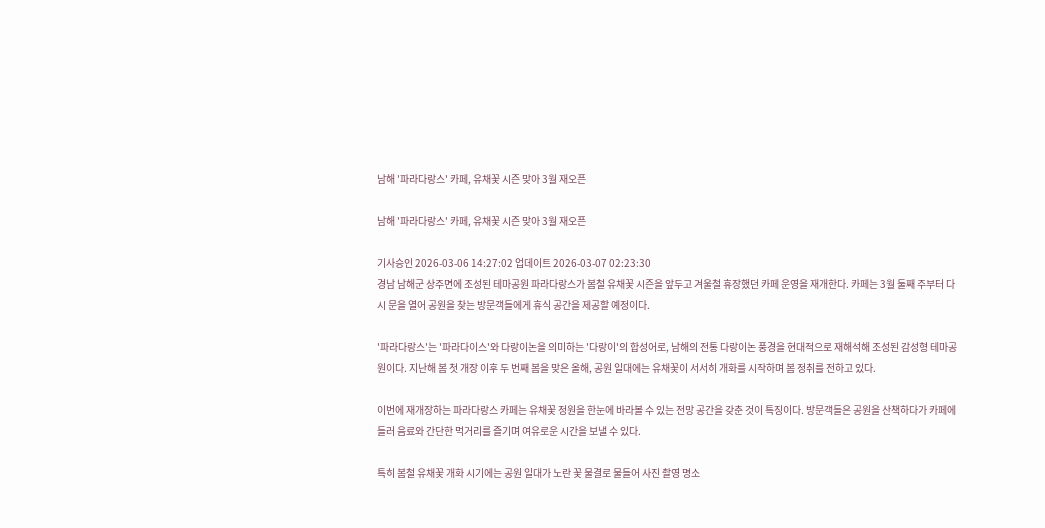남해 '파라다랑스' 카페, 유채꽃 시즌 맞아 3월 재오픈

남해 '파라다랑스' 카페, 유채꽃 시즌 맞아 3월 재오픈

기사승인 2026-03-06 14:27:02 업데이트 2026-03-07 02:23:30
경남 남해군 상주면에 조성된 테마공원 파라다랑스가 봄철 유채꽃 시즌을 앞두고 겨울철 휴장했던 카페 운영을 재개한다. 카페는 3월 둘째 주부터 다시 문을 열어 공원을 찾는 방문객들에게 휴식 공간을 제공할 예정이다.

'파라다랑스'는 '파라다이스'와 다랑이논을 의미하는 '다랑이'의 합성어로, 남해의 전통 다랑이논 풍경을 현대적으로 재해석해 조성된 감성형 테마공원이다. 지난해 봄 첫 개장 이후 두 번째 봄을 맞은 올해, 공원 일대에는 유채꽃이 서서히 개화를 시작하며 봄 정취를 전하고 있다.

이번에 재개장하는 파라다랑스 카페는 유채꽃 정원을 한눈에 바라볼 수 있는 전망 공간을 갖춘 것이 특징이다. 방문객들은 공원을 산책하다가 카페에 들러 음료와 간단한 먹거리를 즐기며 여유로운 시간을 보낼 수 있다.

특히 봄철 유채꽃 개화 시기에는 공원 일대가 노란 꽃 물결로 물들어 사진 촬영 명소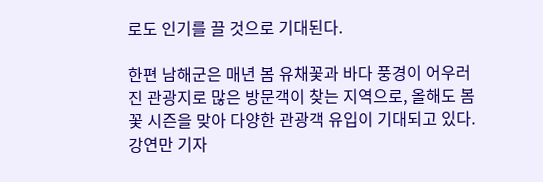로도 인기를 끌 것으로 기대된다.

한편 남해군은 매년 봄 유채꽃과 바다 풍경이 어우러진 관광지로 많은 방문객이 찾는 지역으로, 올해도 봄꽃 시즌을 맞아 다양한 관광객 유입이 기대되고 있다.
강연만 기자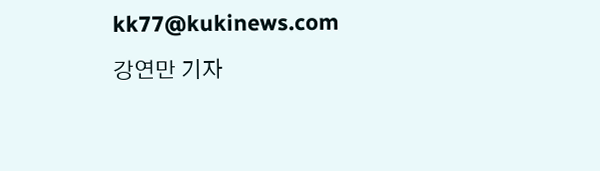kk77@kukinews.com
강연만 기자